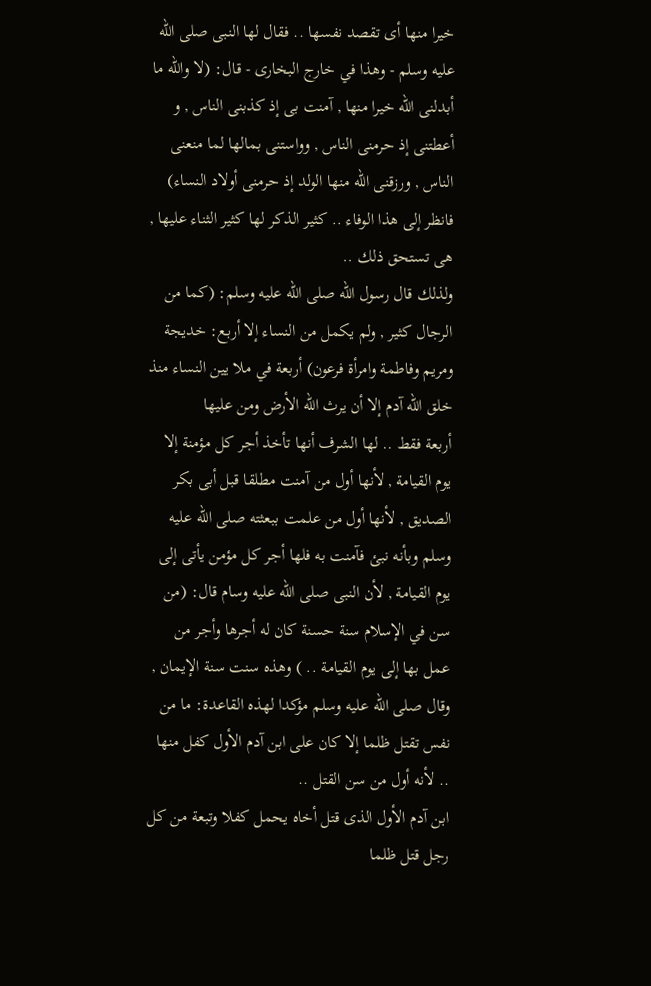خيرا منها أى تقصد نفسها .. فقال لها النبى صلى الله عليه وسلم - وهذا في خارج البخارى - قال: (لا والله ما أبدلنى الله خيرا منها , آمنت بى إذ كذبنى الناس , و أعطتنى إذ حرمنى الناس , وواستنى بمالها لما منعنى الناس , ورزقنى الله منها الولد إذ حرمنى أولاد النساء)
فانظر إلى هذا الوفاء .. كثير الذكر لها كثير الثناء عليها , هى تستحق ذلك ..
ولذلك قال رسول الله صلى الله عليه وسلم: (كما من الرجال كثير , ولم يكمل من النساء إلا أربع: خديجة ومريم وفاطمة وامرأة فرعون) أربعة في ملا يين النساء منذ خلق الله آدم إلا أن يرث الله الأرض ومن عليها
أربعة فقط .. لها الشرف أنها تأخذ أجر كل مؤمنة إلا يوم القيامة , لأنها أول من آمنت مطلقا قبل أبى بكر الصديق , لأنها أول من علمت ببعثته صلى الله عليه وسلم وبأنه نبئ فآمنت به فلها أجر كل مؤمن يأتى إلى يوم القيامة , لأن النبى صلى الله عليه وسام قال: (من سن في الإسلام سنة حسنة كان له أجرها وأجر من عمل بها إلى يوم القيامة .. ) وهذه سنت سنة الإيمان , وقال صلى الله عليه وسلم مؤكدا لهذه القاعدة: ما من نفس تقتل ظلما إلا كان على ابن آدم الأول كفل منها .. لأنه أول من سن القتل ..
ابن آدم الأول الذى قتل أخاه يحمل كفلا وتبعة من كل رجل قتل ظلما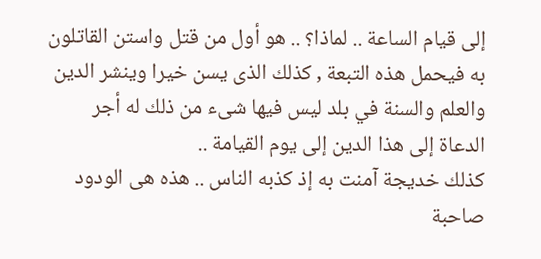إلى قيام الساعة .. لماذا؟ .. هو أول من قتل واستن القاتلون به فيحمل هذه التبعة , كذلك الذى يسن خيرا وينشر الدين والعلم والسنة في بلد ليس فيها شىء من ذلك له أجر الدعاة إلى هذا الدين إلى يوم القيامة ..
كذلك خديجة آمنت به إذ كذبه الناس .. هذه هى الودود صاحبة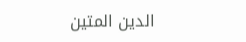الدين المتين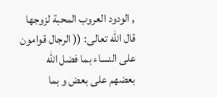, الودود العروب المحبة لزوجها
قال الله تعالى: (( الرجال قوامون على النساء بما فضل الله بعضهم على بعض و بما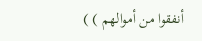أنفقوا من أموالهم ) )